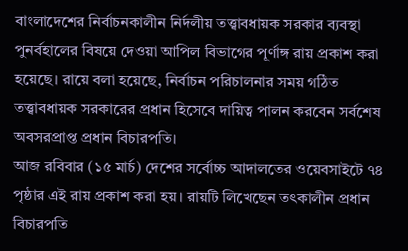বাংলাদেশের নির্বাচনকালীন নির্দলীয় তত্ত্বাবধায়ক সরকার ব্যবস্থা পুনর্বহালের বিষয়ে দেওয়া আপিল বিভাগের পূর্ণাঙ্গ রায় প্রকাশ করা হয়েছে। রায়ে বলা হয়েছে, নির্বাচন পরিচালনার সময় গঠিত তত্ত্বাবধায়ক সরকারের প্রধান হিসেবে দায়িত্ব পালন করবেন সর্বশেষ অবসরপ্রাপ্ত প্রধান বিচারপতি।
আজ রবিবার (১৫ মার্চ) দেশের সর্বোচ্চ আদালতের ওয়েবসাইটে ৭৪ পৃষ্ঠার এই রায় প্রকাশ করা হয়। রায়টি লিখেছেন তৎকালীন প্রধান বিচারপতি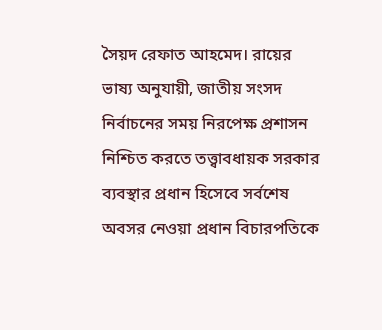সৈয়দ রেফাত আহমেদ। রায়ের ভাষ্য অনুযায়ী, জাতীয় সংসদ নির্বাচনের সময় নিরপেক্ষ প্রশাসন নিশ্চিত করতে তত্ত্বাবধায়ক সরকার ব্যবস্থার প্রধান হিসেবে সর্বশেষ অবসর নেওয়া প্রধান বিচারপতিকে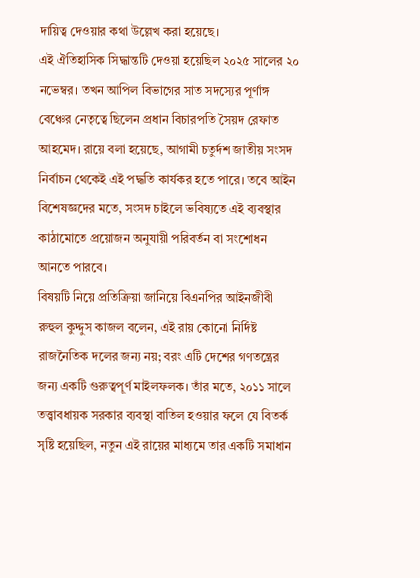দায়িত্ব দেওয়ার কথা উল্লেখ করা হয়েছে।
এই ঐতিহাসিক সিদ্ধান্তটি দেওয়া হয়েছিল ২০২৫ সালের ২০ নভেম্বর। তখন আপিল বিভাগের সাত সদস্যের পূর্ণাঙ্গ বেঞ্চের নেতৃত্বে ছিলেন প্রধান বিচারপতি সৈয়দ রেফাত আহমেদ। রায়ে বলা হয়েছে, আগামী চতুর্দশ জাতীয় সংসদ নির্বাচন থেকেই এই পদ্ধতি কার্যকর হতে পারে। তবে আইন বিশেষজ্ঞদের মতে, সংসদ চাইলে ভবিষ্যতে এই ব্যবস্থার কাঠামোতে প্রয়োজন অনুযায়ী পরিবর্তন বা সংশোধন আনতে পারবে।
বিষয়টি নিয়ে প্রতিক্রিয়া জানিয়ে বিএনপির আইনজীবী রুহুল কুদ্দুস কাজল বলেন, এই রায় কোনো নির্দিষ্ট রাজনৈতিক দলের জন্য নয়; বরং এটি দেশের গণতন্ত্রের জন্য একটি গুরুত্বপূর্ণ মাইলফলক। তাঁর মতে, ২০১১ সালে তত্ত্বাবধায়ক সরকার ব্যবস্থা বাতিল হওয়ার ফলে যে বিতর্ক সৃষ্টি হয়েছিল, নতুন এই রায়ের মাধ্যমে তার একটি সমাধান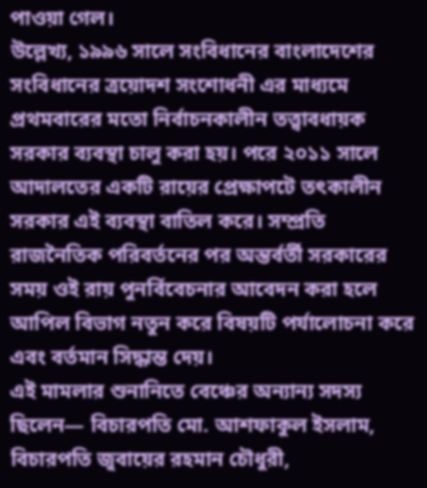পাওয়া গেল।
উল্লেখ্য, ১৯৯৬ সালে সংবিধানের বাংলাদেশের সংবিধানের ত্রয়োদশ সংশোধনী এর মাধ্যমে প্রথমবারের মতো নির্বাচনকালীন তত্ত্বাবধায়ক সরকার ব্যবস্থা চালু করা হয়। পরে ২০১১ সালে আদালতের একটি রায়ের প্রেক্ষাপটে তৎকালীন সরকার এই ব্যবস্থা বাতিল করে। সম্প্রতি রাজনৈতিক পরিবর্তনের পর অন্তর্বর্তী সরকারের সময় ওই রায় পুনর্বিবেচনার আবেদন করা হলে আপিল বিভাগ নতুন করে বিষয়টি পর্যালোচনা করে এবং বর্তমান সিদ্ধান্ত দেয়।
এই মামলার শুনানিতে বেঞ্চের অন্যান্য সদস্য ছিলেন— বিচারপতি মো. আশফাকুল ইসলাম, বিচারপতি জুবায়ের রহমান চৌধুরী,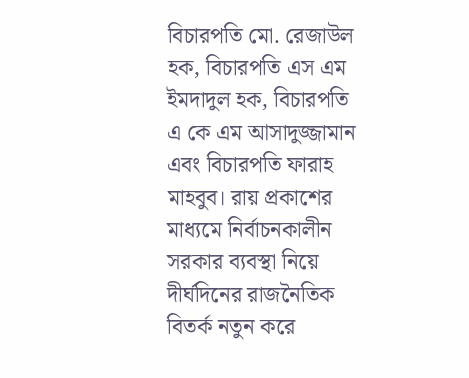বিচারপতি মো. রেজাউল হক, বিচারপতি এস এম ইমদাদুল হক, বিচারপতি এ কে এম আসাদুজ্জামান এবং বিচারপতি ফারাহ মাহবুব। রায় প্রকাশের মাধ্যমে নির্বাচনকালীন সরকার ব্যবস্থা নিয়ে দীর্ঘদিনের রাজনৈতিক বিতর্ক নতুন করে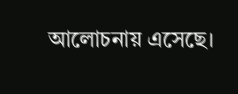আলোচনায় এসেছে।